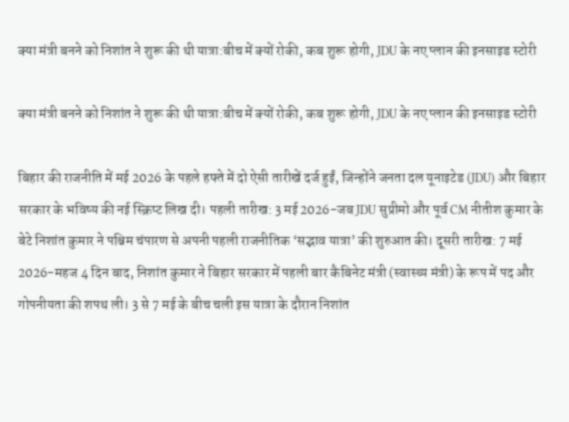क्या मंत्री बनने को निशांत ने शुरू की थी यात्रा:बीच में क्यों रोकी, कब शुरू होगी, JDU के नए प्लान की इनसाइड स्टोरी

क्या मंत्री बनने को निशांत ने शुरू की थी यात्रा:बीच में क्यों रोकी, कब शुरू होगी, JDU के नए प्लान की इनसाइड स्टोरी

बिहार की राजनीति में मई 2026 के पहले हफ्ते में दो ऐसी तारीखें दर्ज हुईं, जिन्होंने जनता दल यूनाइटेड (JDU) और बिहार सरकार के भविष्य की नई स्क्रिप्ट लिख दी। पहली तारीख: 3 मई 2026-जब JDU सुप्रीमो और पूर्व CM नीतीश कुमार के बेटे निशांत कुमार ने पश्चिम चंपारण से अपनी पहली राजनीतिक ‘सद्भाव यात्रा’ की शुरुआत की। दूसरी तारीख: 7 मई 2026-महज 4 दिन बाद, निशांत कुमार ने बिहार सरकार में पहली बार कैबिनेट मंत्री (स्वास्थ्य मंत्री) के रूप में पद और गोपनीयता की शपथ ली। 3 से 7 मई के बीच चली इस यात्रा के दौरान निशांत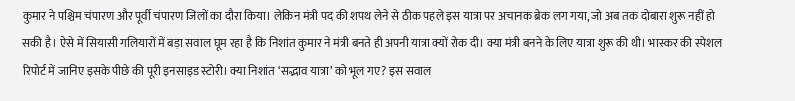कुमार ने पश्चिम चंपारण और पूर्वी चंपारण जिलों का दौरा किया। लेकिन मंत्री पद की शपथ लेने से ठीक पहले इस यात्रा पर अचानक ब्रेक लग गया, जो अब तक दोबारा शुरू नहीं हो सकी है। ऐसे में सियासी गलियारों में बड़ा सवाल घूम रहा है कि निशांत कुमार ने मंत्री बनते ही अपनी यात्रा क्यों रोक दी। क्या मंत्री बनने के लिए यात्रा शुरू की थी। भास्कर की स्पेशल रिपोर्ट में जानिए इसके पीछे की पूरी इनसाइड स्टोरी। क्या निशांत ‘सद्भाव यात्रा’ को भूल गए? इस सवाल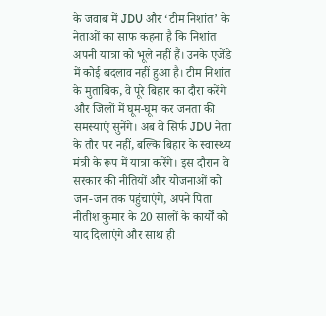के जवाब में JDU और ‘टीम निशांत’ के नेताओं का साफ कहना है कि निशांत अपनी यात्रा को भूले नहीं हैं। उनके एजेंडे में कोई बदलाव नहीं हुआ है। टीम निशांत के मुताबिक, वे पूरे बिहार का दौरा करेंगे और जिलों में घूम-घूम कर जनता की समस्याएं सुनेंगे। अब वे सिर्फ JDU नेता के तौर पर नहीं, बल्कि बिहार के स्वास्थ्य मंत्री के रूप में यात्रा करेंगे। इस दौरान वे सरकार की नीतियों और योजनाओं को जन-जन तक पहुंचाएंगे, अपने पिता नीतीश कुमार के 20 सालों के कार्यों को याद दिलाएंगे और साथ ही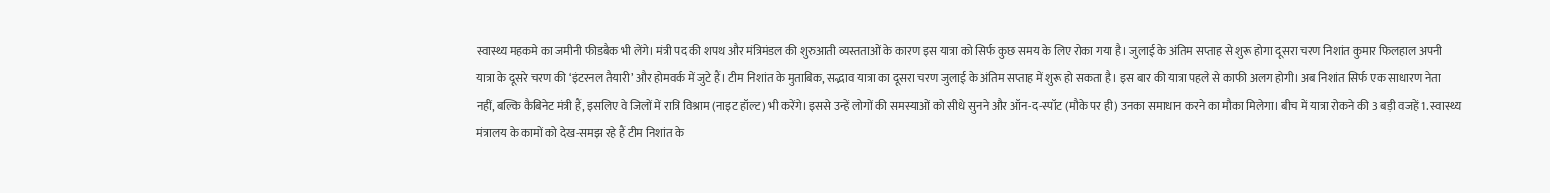स्वास्थ्य महकमे का जमीनी फीडबैक भी लेंगे। मंत्री पद की शपथ और मंत्रिमंडल की शुरुआती व्यस्तताओं के कारण इस यात्रा को सिर्फ कुछ समय के लिए रोका गया है। जुलाई के अंतिम सप्ताह से शुरू होगा दूसरा चरण निशांत कुमार फिलहाल अपनी यात्रा के दूसरे चरण की ‘इंटरनल तैयारी’ और होमवर्क में जुटे हैं। टीम निशांत के मुताबिक, सद्भाव यात्रा का दूसरा चरण जुलाई के अंतिम सप्ताह में शुरू हो सकता है। इस बार की यात्रा पहले से काफी अलग होगी। अब निशांत सिर्फ एक साधारण नेता नहीं, बल्कि कैबिनेट मंत्री हैं, इसलिए वे जिलों में रात्रि विश्राम (नाइट हॉल्ट) भी करेंगे। इससे उन्हें लोगों की समस्याओं को सीधे सुनने और ऑन-द-स्पॉट (मौके पर ही) उनका समाधान करने का मौका मिलेगा। बीच में यात्रा रोकने की 3 बड़ी वजहें 1. स्वास्थ्य मंत्रालय के कामों को देख-समझ रहे हैं टीम निशांत के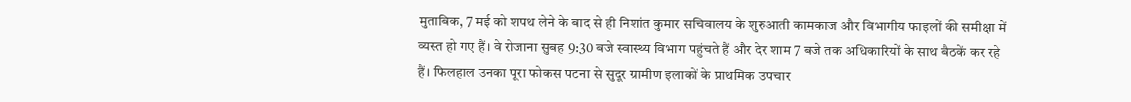मुताबिक, 7 मई को शपथ लेने के बाद से ही निशांत कुमार सचिवालय के शुरुआती कामकाज और विभागीय फाइलों की समीक्षा में व्यस्त हो गए हैं। वे रोजाना सुबह 9:30 बजे स्वास्थ्य विभाग पहुंचते हैं और देर शाम 7 बजे तक अधिकारियों के साथ बैठकें कर रहे हैं। फिलहाल उनका पूरा फोकस पटना से सुदूर ग्रामीण इलाकों के प्राथमिक उपचार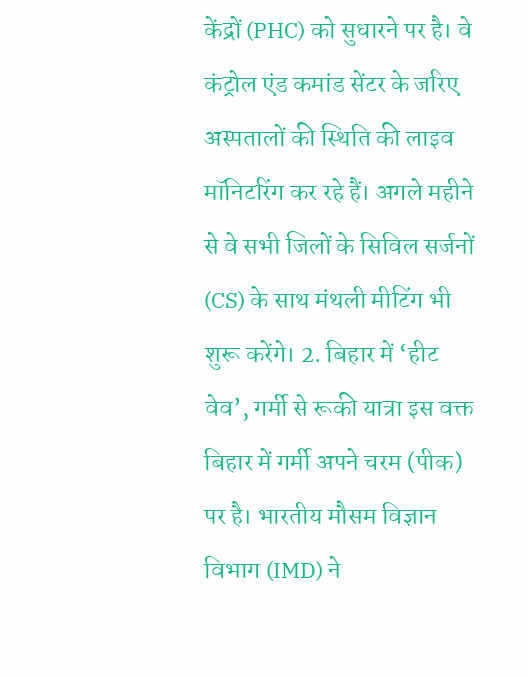केंद्रों (PHC) को सुधारने पर है। वे कंट्रोल एंड कमांड सेंटर के जरिए अस्पतालों की स्थिति की लाइव मॉनिटरिंग कर रहे हैं। अगले महीने से वे सभी जिलों के सिविल सर्जनों (CS) के साथ मंथली मीटिंग भी शुरू करेंगे। 2. बिहार में ‘हीट वेव’, गर्मी से रूकी यात्रा इस वक्त बिहार में गर्मी अपने चरम (पीक) पर है। भारतीय मौसम विज्ञान विभाग (IMD) ने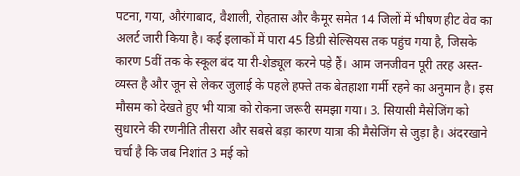पटना, गया, औरंगाबाद, वैशाली, रोहतास और कैमूर समेत 14 जिलों में भीषण हीट वेव का अलर्ट जारी किया है। कई इलाकों में पारा 45 डिग्री सेल्सियस तक पहुंच गया है, जिसके कारण 5वीं तक के स्कूल बंद या री-शेड्यूल करने पड़े हैं। आम जनजीवन पूरी तरह अस्त-व्यस्त है और जून से लेकर जुलाई के पहले हफ्ते तक बेतहाशा गर्मी रहने का अनुमान है। इस मौसम को देखते हुए भी यात्रा को रोकना जरूरी समझा गया। 3. सियासी मैसेजिंग को सुधारने की रणनीति तीसरा और सबसे बड़ा कारण यात्रा की मैसेजिंग से जुड़ा है। अंदरखाने चर्चा है कि जब निशांत 3 मई को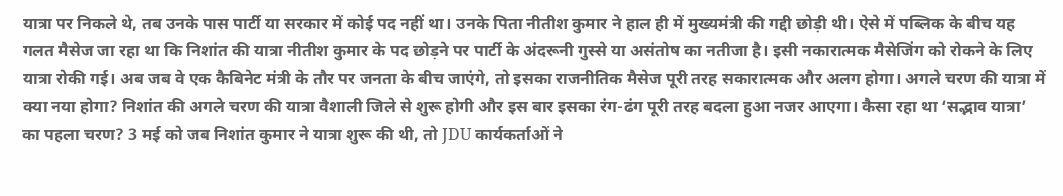यात्रा पर निकले थे, तब उनके पास पार्टी या सरकार में कोई पद नहीं था। उनके पिता नीतीश कुमार ने हाल ही में मुख्यमंत्री की गद्दी छोड़ी थी। ऐसे में पब्लिक के बीच यह गलत मैसेज जा रहा था कि निशांत की यात्रा नीतीश कुमार के पद छोड़ने पर पार्टी के अंदरूनी गुस्से या असंतोष का नतीजा है। इसी नकारात्मक मैसेजिंग को रोकने के लिए यात्रा रोकी गई। अब जब वे एक कैबिनेट मंत्री के तौर पर जनता के बीच जाएंगे, तो इसका राजनीतिक मैसेज पूरी तरह सकारात्मक और अलग होगा। अगले चरण की यात्रा में क्या नया होगा? निशांत की अगले चरण की यात्रा वैशाली जिले से शुरू होगी और इस बार इसका रंग-ढंग पूरी तरह बदला हुआ नजर आएगा। कैसा रहा था ‘सद्भाव यात्रा’ का पहला चरण? 3 मई को जब निशांत कुमार ने यात्रा शुरू की थी, तो JDU कार्यकर्ताओं ने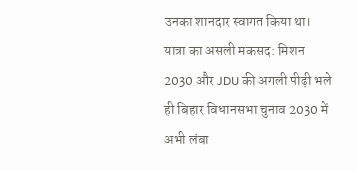उनका शानदार स्वागत किया था। यात्रा का असली मकसद: मिशन 2030 और JDU की अगली पीढ़ी भले ही बिहार विधानसभा चुनाव 2030 में अभी लंबा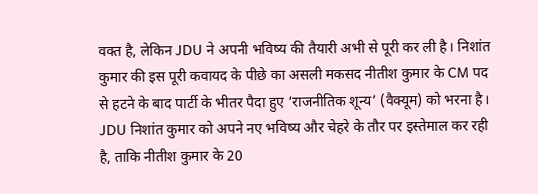वक्त है, लेकिन JDU ने अपनी भविष्य की तैयारी अभी से पूरी कर ली है। निशांत कुमार की इस पूरी कवायद के पीछे का असली मकसद नीतीश कुमार के CM पद से हटने के बाद पार्टी के भीतर पैदा हुए ‘राजनीतिक शून्य’ (वैक्यूम) को भरना है। JDU निशांत कुमार को अपने नए भविष्य और चेहरे के तौर पर इस्तेमाल कर रही है, ताकि नीतीश कुमार के 20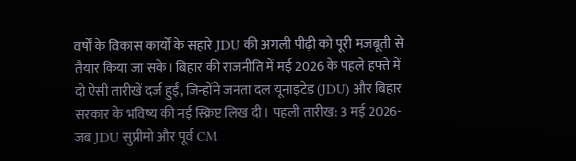वर्षों के विकास कार्यों के सहारे JDU की अगली पीढ़ी को पूरी मजबूती से तैयार किया जा सके। बिहार की राजनीति में मई 2026 के पहले हफ्ते में दो ऐसी तारीखें दर्ज हुईं, जिन्होंने जनता दल यूनाइटेड (JDU) और बिहार सरकार के भविष्य की नई स्क्रिप्ट लिख दी। पहली तारीख: 3 मई 2026-जब JDU सुप्रीमो और पूर्व CM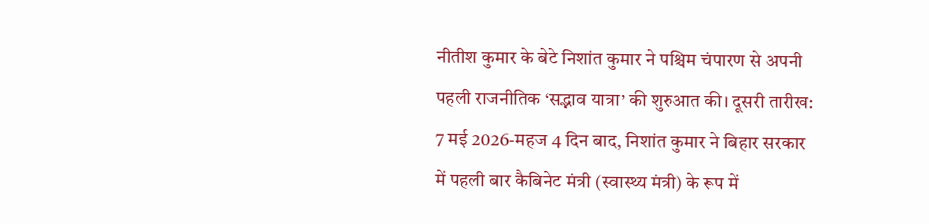नीतीश कुमार के बेटे निशांत कुमार ने पश्चिम चंपारण से अपनी पहली राजनीतिक ‘सद्भाव यात्रा’ की शुरुआत की। दूसरी तारीख: 7 मई 2026-महज 4 दिन बाद, निशांत कुमार ने बिहार सरकार में पहली बार कैबिनेट मंत्री (स्वास्थ्य मंत्री) के रूप में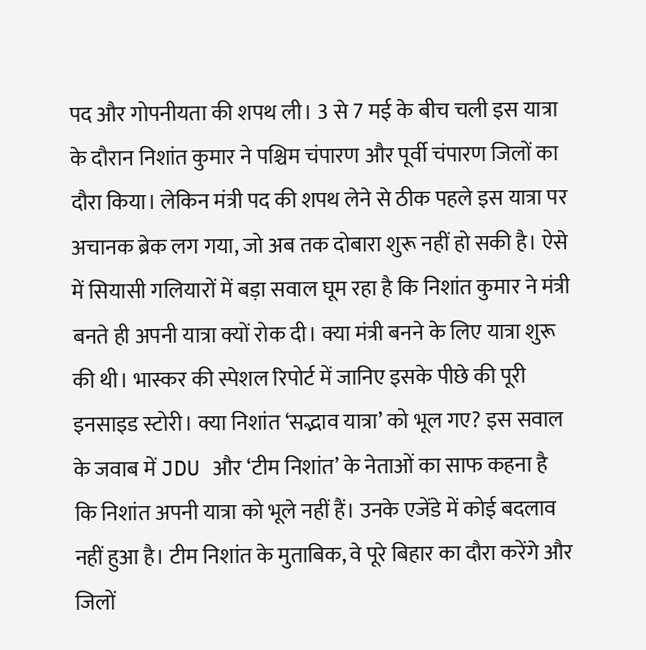पद और गोपनीयता की शपथ ली। 3 से 7 मई के बीच चली इस यात्रा के दौरान निशांत कुमार ने पश्चिम चंपारण और पूर्वी चंपारण जिलों का दौरा किया। लेकिन मंत्री पद की शपथ लेने से ठीक पहले इस यात्रा पर अचानक ब्रेक लग गया, जो अब तक दोबारा शुरू नहीं हो सकी है। ऐसे में सियासी गलियारों में बड़ा सवाल घूम रहा है कि निशांत कुमार ने मंत्री बनते ही अपनी यात्रा क्यों रोक दी। क्या मंत्री बनने के लिए यात्रा शुरू की थी। भास्कर की स्पेशल रिपोर्ट में जानिए इसके पीछे की पूरी इनसाइड स्टोरी। क्या निशांत ‘सद्भाव यात्रा’ को भूल गए? इस सवाल के जवाब में JDU और ‘टीम निशांत’ के नेताओं का साफ कहना है कि निशांत अपनी यात्रा को भूले नहीं हैं। उनके एजेंडे में कोई बदलाव नहीं हुआ है। टीम निशांत के मुताबिक, वे पूरे बिहार का दौरा करेंगे और जिलों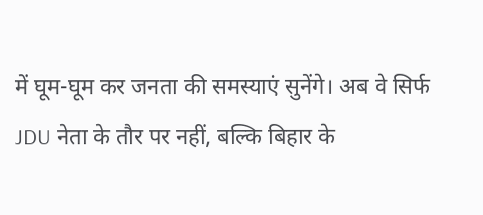में घूम-घूम कर जनता की समस्याएं सुनेंगे। अब वे सिर्फ JDU नेता के तौर पर नहीं, बल्कि बिहार के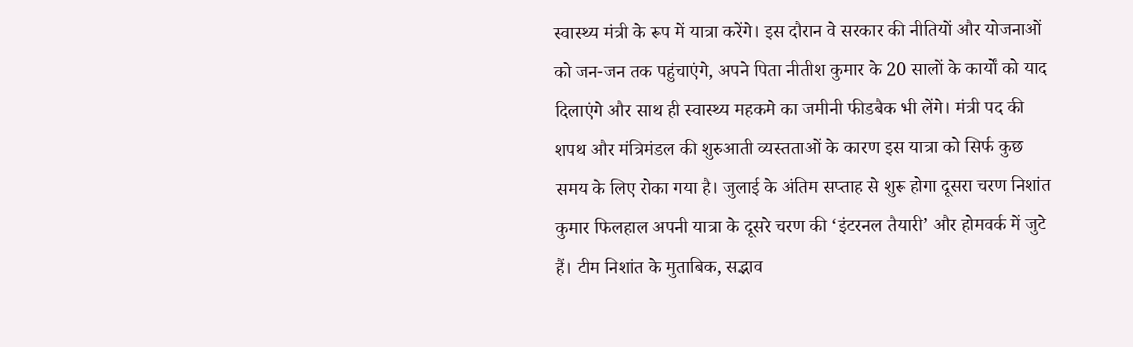स्वास्थ्य मंत्री के रूप में यात्रा करेंगे। इस दौरान वे सरकार की नीतियों और योजनाओं को जन-जन तक पहुंचाएंगे, अपने पिता नीतीश कुमार के 20 सालों के कार्यों को याद दिलाएंगे और साथ ही स्वास्थ्य महकमे का जमीनी फीडबैक भी लेंगे। मंत्री पद की शपथ और मंत्रिमंडल की शुरुआती व्यस्तताओं के कारण इस यात्रा को सिर्फ कुछ समय के लिए रोका गया है। जुलाई के अंतिम सप्ताह से शुरू होगा दूसरा चरण निशांत कुमार फिलहाल अपनी यात्रा के दूसरे चरण की ‘इंटरनल तैयारी’ और होमवर्क में जुटे हैं। टीम निशांत के मुताबिक, सद्भाव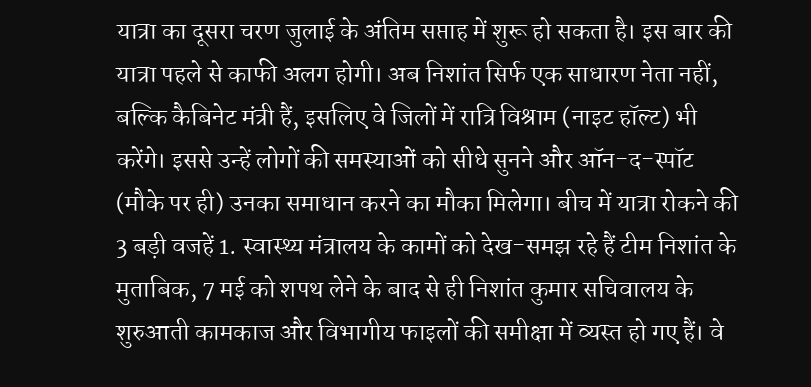यात्रा का दूसरा चरण जुलाई के अंतिम सप्ताह में शुरू हो सकता है। इस बार की यात्रा पहले से काफी अलग होगी। अब निशांत सिर्फ एक साधारण नेता नहीं, बल्कि कैबिनेट मंत्री हैं, इसलिए वे जिलों में रात्रि विश्राम (नाइट हॉल्ट) भी करेंगे। इससे उन्हें लोगों की समस्याओं को सीधे सुनने और ऑन-द-स्पॉट (मौके पर ही) उनका समाधान करने का मौका मिलेगा। बीच में यात्रा रोकने की 3 बड़ी वजहें 1. स्वास्थ्य मंत्रालय के कामों को देख-समझ रहे हैं टीम निशांत के मुताबिक, 7 मई को शपथ लेने के बाद से ही निशांत कुमार सचिवालय के शुरुआती कामकाज और विभागीय फाइलों की समीक्षा में व्यस्त हो गए हैं। वे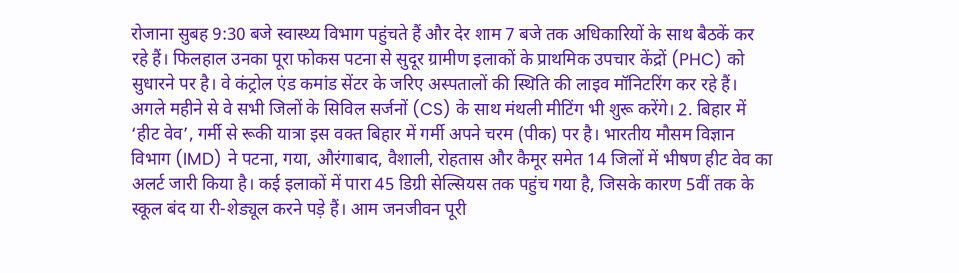रोजाना सुबह 9:30 बजे स्वास्थ्य विभाग पहुंचते हैं और देर शाम 7 बजे तक अधिकारियों के साथ बैठकें कर रहे हैं। फिलहाल उनका पूरा फोकस पटना से सुदूर ग्रामीण इलाकों के प्राथमिक उपचार केंद्रों (PHC) को सुधारने पर है। वे कंट्रोल एंड कमांड सेंटर के जरिए अस्पतालों की स्थिति की लाइव मॉनिटरिंग कर रहे हैं। अगले महीने से वे सभी जिलों के सिविल सर्जनों (CS) के साथ मंथली मीटिंग भी शुरू करेंगे। 2. बिहार में ‘हीट वेव’, गर्मी से रूकी यात्रा इस वक्त बिहार में गर्मी अपने चरम (पीक) पर है। भारतीय मौसम विज्ञान विभाग (IMD) ने पटना, गया, औरंगाबाद, वैशाली, रोहतास और कैमूर समेत 14 जिलों में भीषण हीट वेव का अलर्ट जारी किया है। कई इलाकों में पारा 45 डिग्री सेल्सियस तक पहुंच गया है, जिसके कारण 5वीं तक के स्कूल बंद या री-शेड्यूल करने पड़े हैं। आम जनजीवन पूरी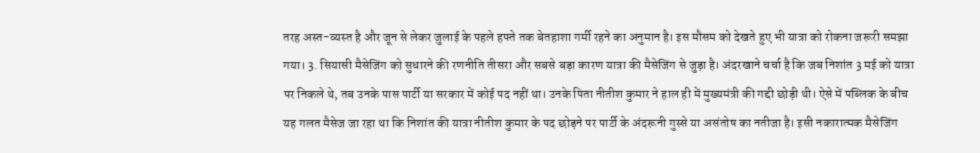तरह अस्त-व्यस्त है और जून से लेकर जुलाई के पहले हफ्ते तक बेतहाशा गर्मी रहने का अनुमान है। इस मौसम को देखते हुए भी यात्रा को रोकना जरूरी समझा गया। 3. सियासी मैसेजिंग को सुधारने की रणनीति तीसरा और सबसे बड़ा कारण यात्रा की मैसेजिंग से जुड़ा है। अंदरखाने चर्चा है कि जब निशांत 3 मई को यात्रा पर निकले थे, तब उनके पास पार्टी या सरकार में कोई पद नहीं था। उनके पिता नीतीश कुमार ने हाल ही में मुख्यमंत्री की गद्दी छोड़ी थी। ऐसे में पब्लिक के बीच यह गलत मैसेज जा रहा था कि निशांत की यात्रा नीतीश कुमार के पद छोड़ने पर पार्टी के अंदरूनी गुस्से या असंतोष का नतीजा है। इसी नकारात्मक मैसेजिंग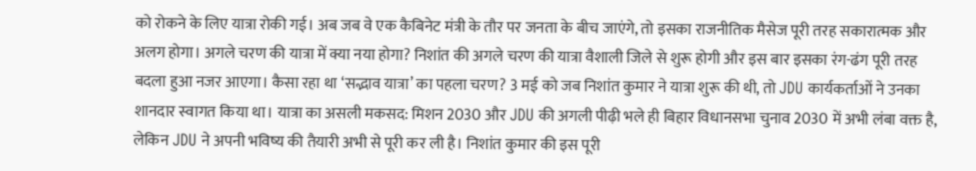को रोकने के लिए यात्रा रोकी गई। अब जब वे एक कैबिनेट मंत्री के तौर पर जनता के बीच जाएंगे, तो इसका राजनीतिक मैसेज पूरी तरह सकारात्मक और अलग होगा। अगले चरण की यात्रा में क्या नया होगा? निशांत की अगले चरण की यात्रा वैशाली जिले से शुरू होगी और इस बार इसका रंग-ढंग पूरी तरह बदला हुआ नजर आएगा। कैसा रहा था ‘सद्भाव यात्रा’ का पहला चरण? 3 मई को जब निशांत कुमार ने यात्रा शुरू की थी, तो JDU कार्यकर्ताओं ने उनका शानदार स्वागत किया था। यात्रा का असली मकसद: मिशन 2030 और JDU की अगली पीढ़ी भले ही बिहार विधानसभा चुनाव 2030 में अभी लंबा वक्त है, लेकिन JDU ने अपनी भविष्य की तैयारी अभी से पूरी कर ली है। निशांत कुमार की इस पूरी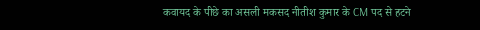कवायद के पीछे का असली मकसद नीतीश कुमार के CM पद से हटने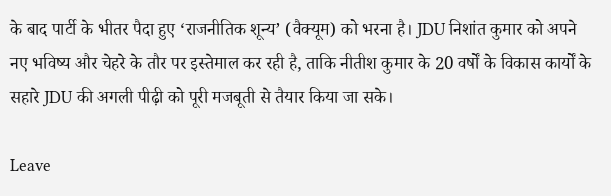के बाद पार्टी के भीतर पैदा हुए ‘राजनीतिक शून्य’ (वैक्यूम) को भरना है। JDU निशांत कुमार को अपने नए भविष्य और चेहरे के तौर पर इस्तेमाल कर रही है, ताकि नीतीश कुमार के 20 वर्षों के विकास कार्यों के सहारे JDU की अगली पीढ़ी को पूरी मजबूती से तैयार किया जा सके।

Leave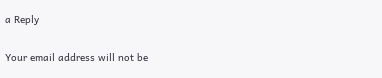a Reply

Your email address will not be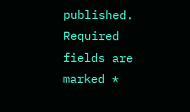published. Required fields are marked *